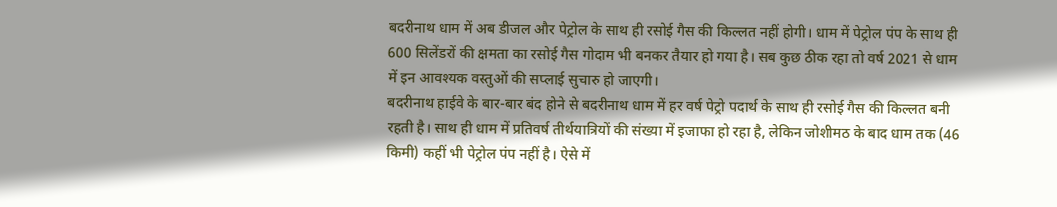बदरीनाथ धाम में अब डीजल और पेट्रोल के साथ ही रसोई गैस की किल्लत नहीं होगी। धाम में पेट्रोल पंप के साथ ही 600 सिलेंडरों की क्षमता का रसोई गैस गोदाम भी बनकर तैयार हो गया है। सब कुछ ठीक रहा तो वर्ष 2021 से धाम में इन आवश्यक वस्तुओं की सप्लाई सुचारु हो जाएगी।
बदरीनाथ हाईवे के बार-बार बंद होने से बदरीनाथ धाम में हर वर्ष पेट्रो पदार्थ के साथ ही रसोई गैस की किल्लत बनी रहती है। साथ ही धाम में प्रतिवर्ष तीर्थयात्रियों की संख्या में इजाफा हो रहा है, लेकिन जोशीमठ के बाद धाम तक (46 किमी) कहीं भी पेट्रोल पंप नहीं है। ऐसे में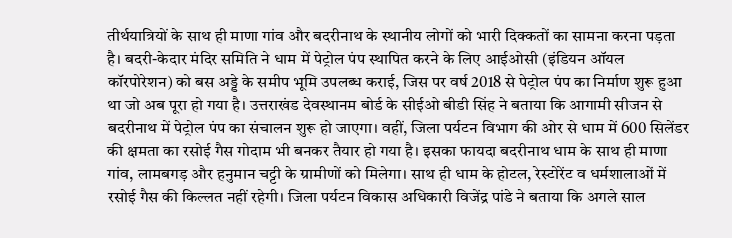तीर्थयात्रियों के साथ ही माणा गांव और बदरीनाथ के स्थानीय लोगों को भारी दिक्कतों का सामना करना पड़ता है। बदरी-केदार मंदिर समिति ने धाम में पेट्रोल पंप स्थापित करने के लिए आईओसी (इंडियन ऑयल कॉरपोरेशन) को बस अड्डे के समीप भूमि उपलब्ध कराई, जिस पर वर्ष 2018 से पेट्रोल पंप का निर्माण शुरू हुआ था जो अब पूरा हो गया है। उत्तराखंड देवस्थानम बोर्ड के सीईओ बीडी सिंह ने बताया कि आगामी सीजन से बदरीनाथ में पेट्रोल पंप का संचालन शुरू हो जाएगा। वहीं, जिला पर्यटन विभाग की ओर से धाम में 600 सिलेंडर की क्षमता का रसोई गैस गोदाम भी बनकर तैयार हो गया है। इसका फायदा बदरीनाथ धाम के साथ ही माणा गांव, लामबगड़ और हनुमान चट्टी के ग्रामीणों को मिलेगा। साथ ही धाम के होटल, रेस्टोरेंट व धर्मशालाओं में रसोई गैस की किल्लत नहीं रहेगी। जिला पर्यटन विकास अधिकारी विजेंद्र पांडे ने बताया कि अगले साल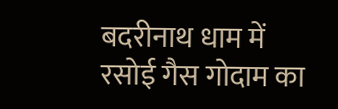बदरीनाथ धाम में रसोई गैस गोदाम का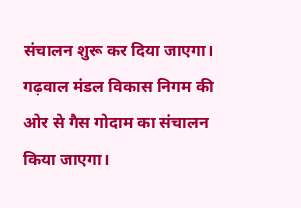संचालन शुरू कर दिया जाएगा। गढ़वाल मंडल विकास निगम की ओर से गैस गोदाम का संचालन किया जाएगा।